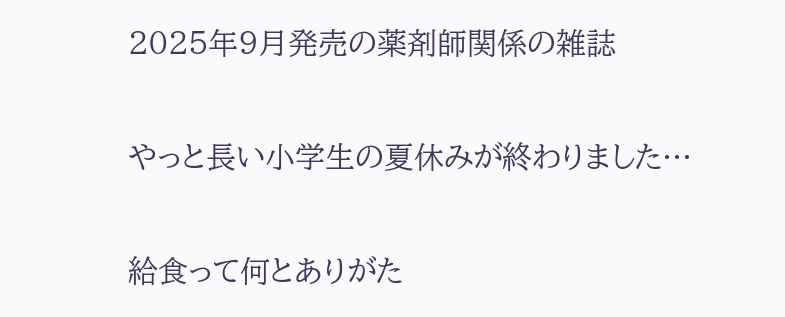2025年9月発売の薬剤師関係の雑誌

やっと長い小学生の夏休みが終わりました…

給食って何とありがた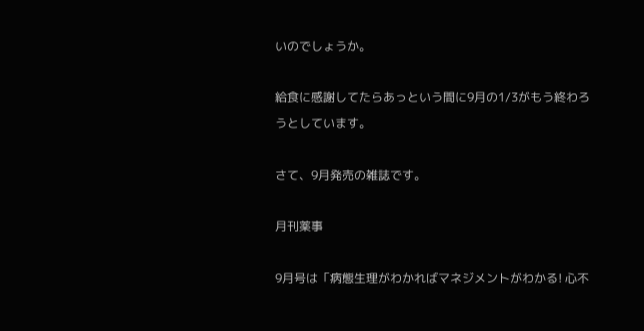いのでしょうか。

給食に感謝してたらあっという間に9月の1/3がもう終わろうとしています。

さて、9月発売の雑誌です。

月刊薬事

9月号は「病態生理がわかればマネジメントがわかる! 心不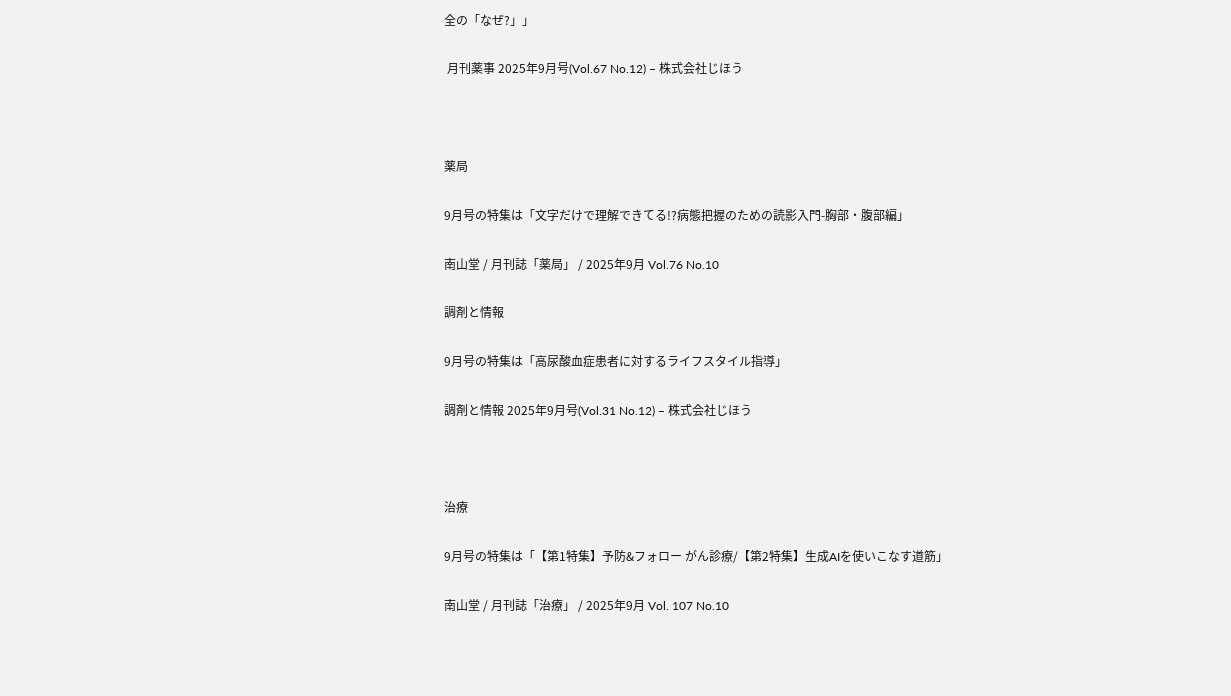全の「なぜ?」」

 月刊薬事 2025年9月号(Vol.67 No.12) – 株式会社じほう



薬局

9月号の特集は「文字だけで理解できてる!?病態把握のための読影入門-胸部・腹部編」

南山堂 / 月刊誌「薬局」 / 2025年9月 Vol.76 No.10

調剤と情報

9月号の特集は「高尿酸血症患者に対するライフスタイル指導」

調剤と情報 2025年9月号(Vol.31 No.12) – 株式会社じほう



治療

9月号の特集は「【第1特集】予防&フォロー がん診療/【第2特集】生成AIを使いこなす道筋」

南山堂 / 月刊誌「治療」 / 2025年9月 Vol. 107 No.10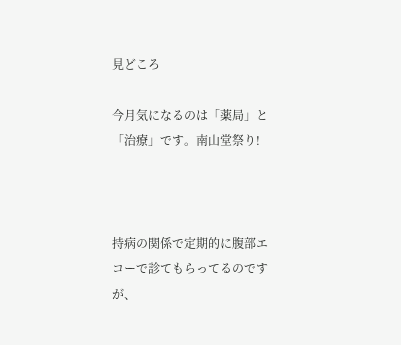見どころ

今月気になるのは「薬局」と「治療」です。南山堂祭り!



持病の関係で定期的に腹部エコーで診てもらってるのですが、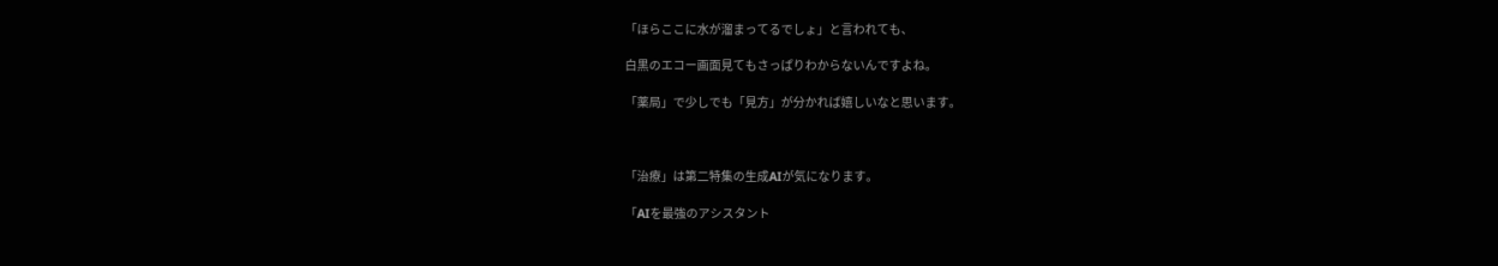「ほらここに水が溜まってるでしょ」と言われても、

白黒のエコー画面見てもさっぱりわからないんですよね。

「薬局」で少しでも「見方」が分かれば嬉しいなと思います。



「治療」は第二特集の生成AIが気になります。

「AIを最強のアシスタント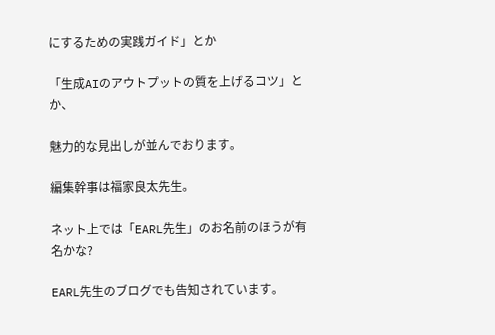にするための実践ガイド」とか

「生成AIのアウトプットの質を上げるコツ」とか、

魅力的な見出しが並んでおります。

編集幹事は福家良太先生。

ネット上では「EARL先生」のお名前のほうが有名かな?

EARL先生のブログでも告知されています。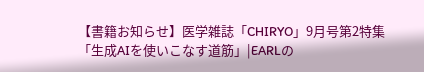【書籍お知らせ】医学雑誌「CHIRYO」9月号第2特集「生成AIを使いこなす道筋」|EARLの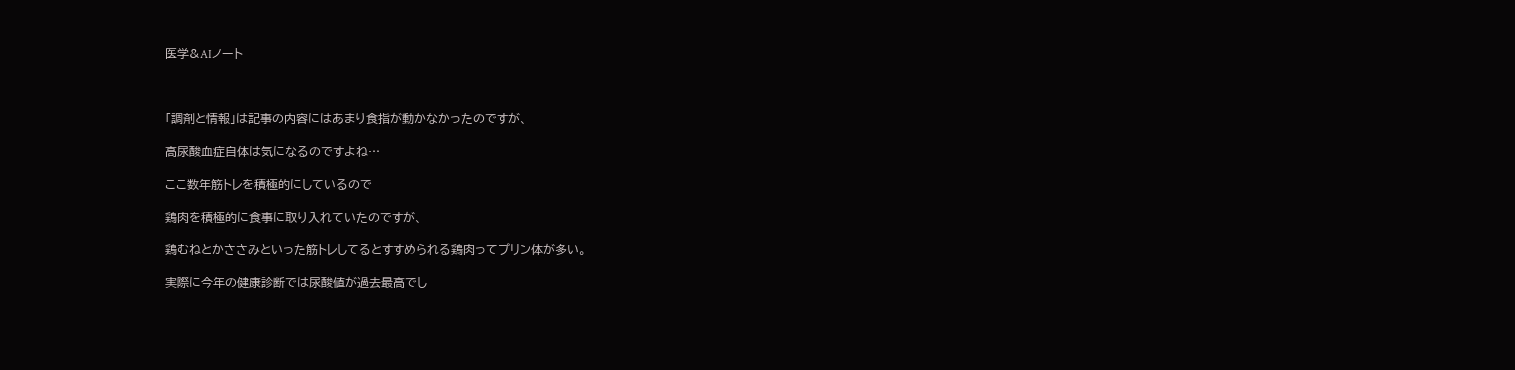医学&AIノート



「調剤と情報」は記事の内容にはあまり食指が動かなかったのですが、

高尿酸血症自体は気になるのですよね…

ここ数年筋トレを積極的にしているので

鶏肉を積極的に食事に取り入れていたのですが、

鶏むねとかささみといった筋トレしてるとすすめられる鶏肉ってプリン体が多い。

実際に今年の健康診断では尿酸値が過去最高でし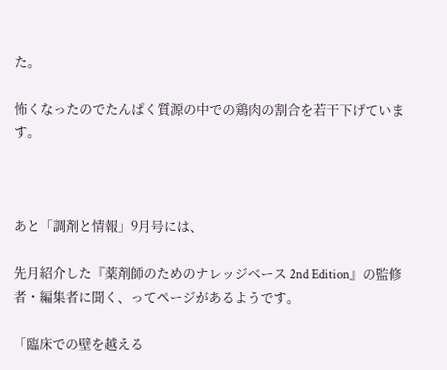た。

怖くなったのでたんぱく質源の中での鶏肉の割合を若干下げています。



あと「調剤と情報」9月号には、

先月紹介した『薬剤師のためのナレッジベース 2nd Edition』の監修者・編集者に聞く、ってページがあるようです。

「臨床での壁を越える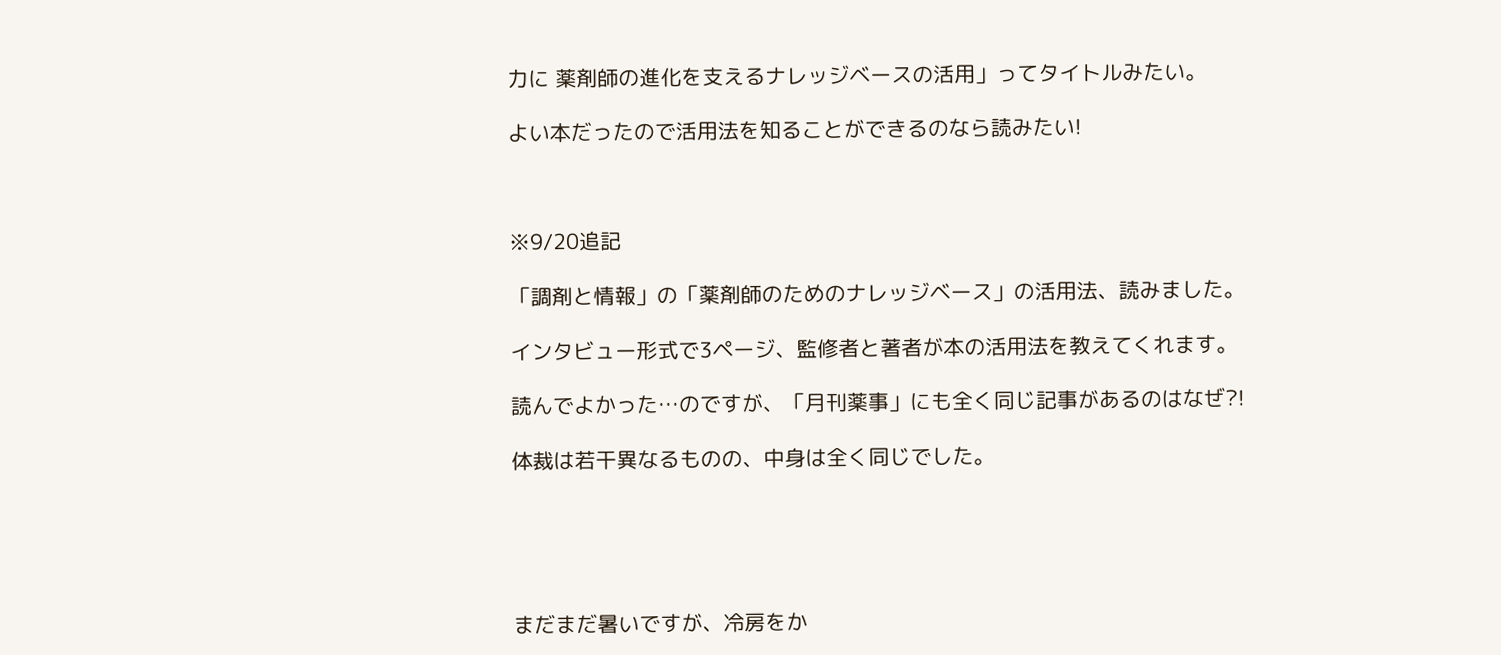力に 薬剤師の進化を支えるナレッジベースの活用」ってタイトルみたい。

よい本だったので活用法を知ることができるのなら読みたい!



※9/20追記

「調剤と情報」の「薬剤師のためのナレッジベース」の活用法、読みました。

インタビュー形式で3ページ、監修者と著者が本の活用法を教えてくれます。

読んでよかった…のですが、「月刊薬事」にも全く同じ記事があるのはなぜ?!

体裁は若干異なるものの、中身は全く同じでした。





まだまだ暑いですが、冷房をか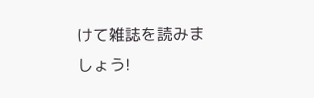けて雑誌を読みましょう!